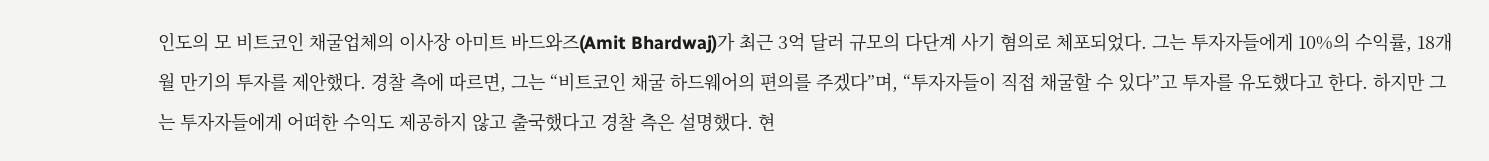인도의 모 비트코인 채굴업체의 이사장 아미트 바드와즈(Amit Bhardwaj)가 최근 3억 달러 규모의 다단계 사기 혐의로 체포되었다. 그는 투자자들에게 10%의 수익률, 18개월 만기의 투자를 제안했다. 경찰 측에 따르면, 그는 “비트코인 채굴 하드웨어의 편의를 주겠다”며, “투자자들이 직접 채굴할 수 있다”고 투자를 유도했다고 한다. 하지만 그는 투자자들에게 어떠한 수익도 제공하지 않고 출국했다고 경찰 측은 설명했다. 현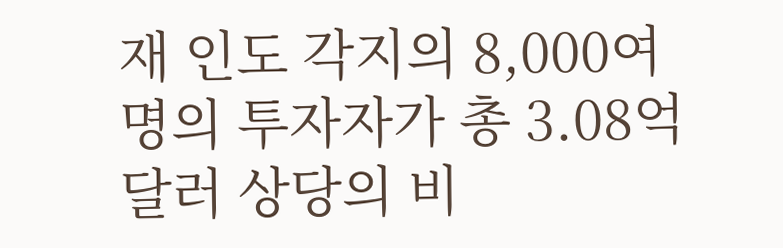재 인도 각지의 8,000여명의 투자자가 총 3.08억 달러 상당의 비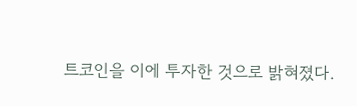트코인을 이에 투자한 것으로 밝혀졌다.